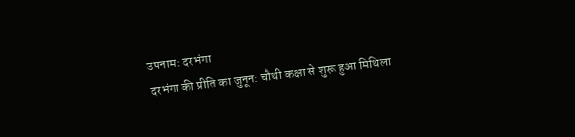उपनाम: दरभंगा
दरभंगा की प्रीति का जुनून: चौथी कक्षा से शुरू हुआ मिथिला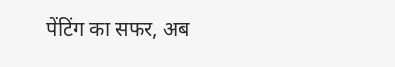पेंटिंग का सफर, अब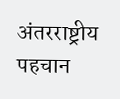अंतरराष्ट्रीय पहचान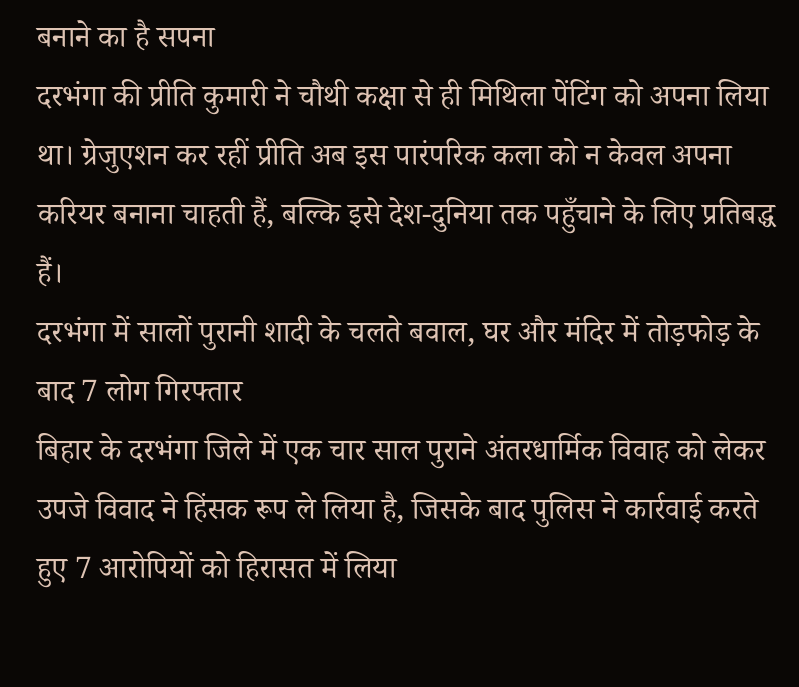बनाने का है सपना
दरभंगा की प्रीति कुमारी ने चौथी कक्षा से ही मिथिला पेंटिंग को अपना लिया था। ग्रेजुएशन कर रहीं प्रीति अब इस पारंपरिक कला को न केवल अपना करियर बनाना चाहती हैं, बल्कि इसे देश-दुनिया तक पहुँचाने के लिए प्रतिबद्ध हैं।
दरभंगा में सालों पुरानी शादी के चलते बवाल, घर और मंदिर में तोड़फोड़ के बाद 7 लोग गिरफ्तार
बिहार के दरभंगा जिले में एक चार साल पुराने अंतरधार्मिक विवाह को लेकर उपजे विवाद ने हिंसक रूप ले लिया है, जिसके बाद पुलिस ने कार्रवाई करते हुए 7 आरोपियों को हिरासत में लिया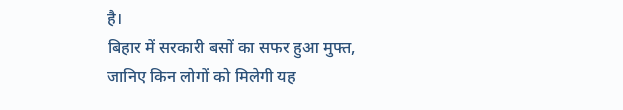है।
बिहार में सरकारी बसों का सफर हुआ मुफ्त, जानिए किन लोगों को मिलेगी यह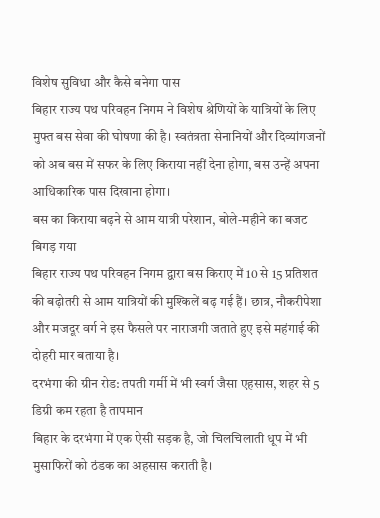विशेष सुविधा और कैसे बनेगा पास
बिहार राज्य पथ परिवहन निगम ने विशेष श्रेणियों के यात्रियों के लिए मुफ्त बस सेवा की घोषणा की है। स्वतंत्रता सेनानियों और दिव्यांगजनों को अब बस में सफर के लिए किराया नहीं देना होगा, बस उन्हें अपना आधिकारिक पास दिखाना होगा।
बस का किराया बढ़ने से आम यात्री परेशान, बोले-महीने का बजट बिगड़ गया
बिहार राज्य पथ परिवहन निगम द्वारा बस किराए में 10 से 15 प्रतिशत की बढ़ोतरी से आम यात्रियों की मुश्किलें बढ़ गई हैं। छात्र, नौकरीपेशा और मजदूर वर्ग ने इस फैसले पर नाराजगी जताते हुए इसे महंगाई की दोहरी मार बताया है।
दरभंगा की ग्रीन रोड: तपती गर्मी में भी स्वर्ग जैसा एहसास, शहर से 5 डिग्री कम रहता है तापमान
बिहार के दरभंगा में एक ऐसी सड़क है, जो चिलचिलाती धूप में भी मुसाफिरों को ठंडक का अहसास कराती है।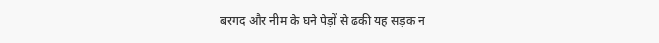बरगद और नीम के घने पेड़ों से ढकी यह सड़क न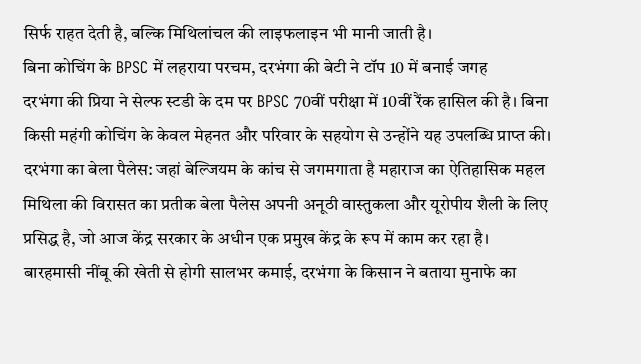सिर्फ राहत देती है, बल्कि मिथिलांचल की लाइफलाइन भी मानी जाती है।
बिना कोचिंग के BPSC में लहराया परचम, दरभंगा की बेटी ने टॉप 10 में बनाई जगह
दरभंगा की प्रिया ने सेल्फ स्टडी के दम पर BPSC 70वीं परीक्षा में 10वीं रैंक हासिल की है। बिना किसी महंगी कोचिंग के केवल मेहनत और परिवार के सहयोग से उन्होंने यह उपलब्धि प्राप्त की।
दरभंगा का बेला पैलेस: जहां बेल्जियम के कांच से जगमगाता है महाराज का ऐतिहासिक महल
मिथिला की विरासत का प्रतीक बेला पैलेस अपनी अनूठी वास्तुकला और यूरोपीय शैली के लिए प्रसिद्ध है, जो आज केंद्र सरकार के अधीन एक प्रमुख केंद्र के रूप में काम कर रहा है।
बारहमासी नींबू की खेती से होगी सालभर कमाई, दरभंगा के किसान ने बताया मुनाफे का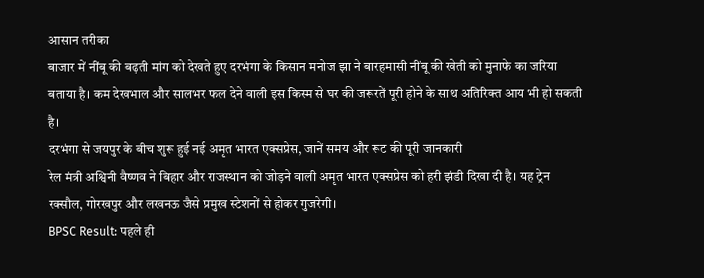आसान तरीका
बाजार में नींबू की बढ़ती मांग को देखते हुए दरभंगा के किसान मनोज झा ने बारहमासी नींबू की खेती को मुनाफे का जरिया बताया है। कम देखभाल और सालभर फल देने वाली इस किस्म से घर की जरूरतें पूरी होने के साथ अतिरिक्त आय भी हो सकती है।
दरभंगा से जयपुर के बीच शुरू हुई नई अमृत भारत एक्सप्रेस, जानें समय और रूट की पूरी जानकारी
रेल मंत्री अश्विनी वैष्णव ने बिहार और राजस्थान को जोड़ने वाली अमृत भारत एक्सप्रेस को हरी झंडी दिखा दी है। यह ट्रेन रक्सौल, गोरखपुर और लखनऊ जैसे प्रमुख स्टेशनों से होकर गुजरेगी।
BPSC Result: पहले ही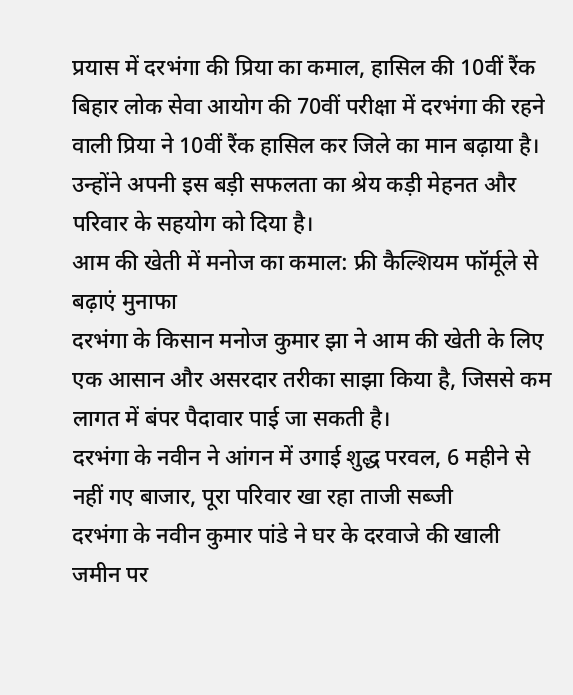प्रयास में दरभंगा की प्रिया का कमाल, हासिल की 10वीं रैंक
बिहार लोक सेवा आयोग की 70वीं परीक्षा में दरभंगा की रहने वाली प्रिया ने 10वीं रैंक हासिल कर जिले का मान बढ़ाया है। उन्होंने अपनी इस बड़ी सफलता का श्रेय कड़ी मेहनत और परिवार के सहयोग को दिया है।
आम की खेती में मनोज का कमाल: फ्री कैल्शियम फॉर्मूले से बढ़ाएं मुनाफा
दरभंगा के किसान मनोज कुमार झा ने आम की खेती के लिए एक आसान और असरदार तरीका साझा किया है, जिससे कम लागत में बंपर पैदावार पाई जा सकती है।
दरभंगा के नवीन ने आंगन में उगाई शुद्ध परवल, 6 महीने से नहीं गए बाजार, पूरा परिवार खा रहा ताजी सब्जी
दरभंगा के नवीन कुमार पांडे ने घर के दरवाजे की खाली जमीन पर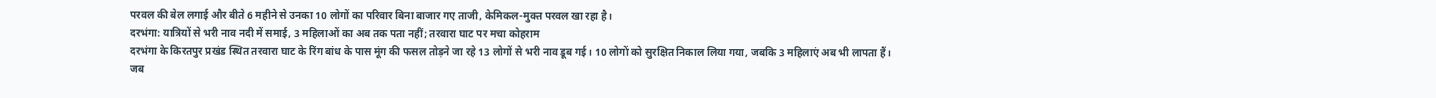परवल की बेल लगाई और बीते 6 महीने से उनका 10 लोगों का परिवार बिना बाजार गए ताजी, केमिकल-मुक्त परवल खा रहा है।
दरभंगा: यात्रियों से भरी नाव नदी में समाई, 3 महिलाओं का अब तक पता नहीं; तरवारा घाट पर मचा कोहराम
दरभंगा के किरतपुर प्रखंड स्थित तरवारा घाट के रिंग बांध के पास मूंग की फसल तोड़ने जा रहे 13 लोगों से भरी नाव डूब गई। 10 लोगों को सुरक्षित निकाल लिया गया, जबकि 3 महिलाएं अब भी लापता हैं।
जब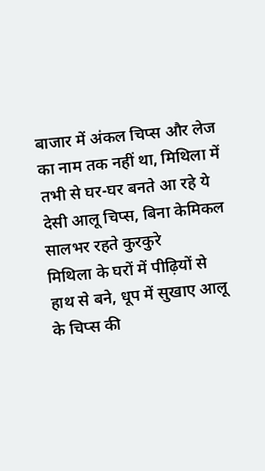बाजार में अंकल चिप्स और लेज का नाम तक नहीं था, मिथिला में तभी से घर-घर बनते आ रहे ये देसी आलू चिप्स, बिना केमिकल सालभर रहते कुरकुरे
मिथिला के घरों में पीढ़ियों से हाथ से बने, धूप में सुखाए आलू के चिप्स की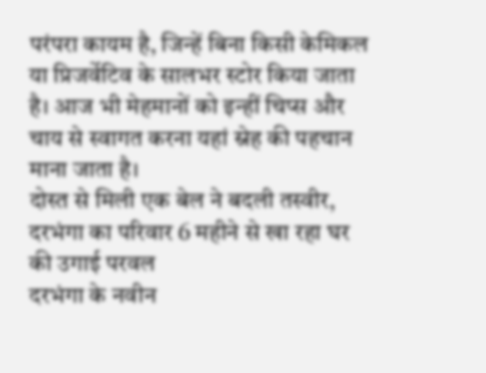परंपरा कायम है, जिन्हें बिना किसी केमिकल या प्रिजर्वेटिव के सालभर स्टोर किया जाता है। आज भी मेहमानों को इन्हीं चिप्स और चाय से स्वागत करना यहां स्नेह की पहचान माना जाता है।
दोस्त से मिली एक बेल ने बदली तस्वीर, दरभंगा का परिवार 6 महीने से खा रहा घर की उगाई परवल
दरभंगा के नवीन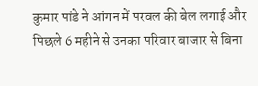कुमार पांडे ने आंगन में परवल की बेल लगाई और पिछले 6 महीने से उनका परिवार बाजार से बिना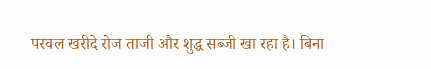परवल खरीदे रोज ताजी और शुद्ध सब्जी खा रहा है। बिना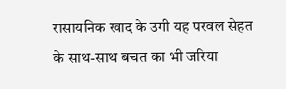रासायनिक खाद के उगी यह परवल सेहत के साथ-साथ बचत का भी जरिया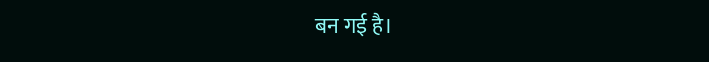बन गई है।